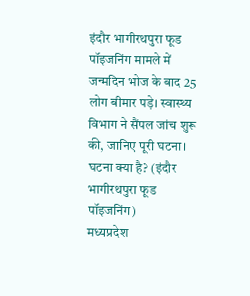इंदौर भागीरथपुरा फूड पॉइजनिंग मामले में जन्मदिन भोज के बाद 25 लोग बीमार पड़े। स्वास्थ्य विभाग ने सैंपल जांच शुरू की, जानिए पूरी घटना।
घटना क्या है? (इंदौर भागीरथपुरा फूड पॉइजनिंग)
मध्यप्रदेश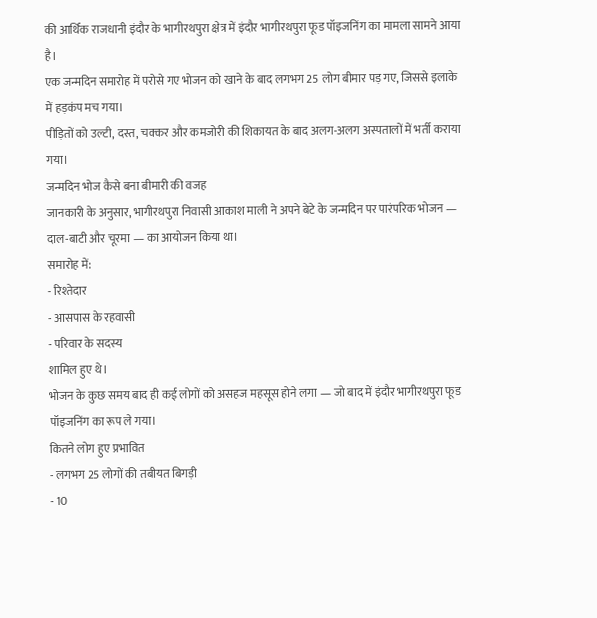की आर्थिक राजधानी इंदौर के भागीरथपुरा क्षेत्र में इंदौर भागीरथपुरा फूड पॉइजनिंग का मामला सामने आया है।
एक जन्मदिन समारोह में परोसे गए भोजन को खाने के बाद लगभग 25 लोग बीमार पड़ गए, जिससे इलाके में हड़कंप मच गया।
पीड़ितों को उल्टी, दस्त, चक्कर और कमजोरी की शिकायत के बाद अलग-अलग अस्पतालों में भर्ती कराया गया।
जन्मदिन भोज कैसे बना बीमारी की वजह
जानकारी के अनुसार, भागीरथपुरा निवासी आकाश माली ने अपने बेटे के जन्मदिन पर पारंपरिक भोजन — दाल-बाटी और चूरमा — का आयोजन किया था।
समारोह में:
- रिश्तेदार
- आसपास के रहवासी
- परिवार के सदस्य
शामिल हुए थे।
भोजन के कुछ समय बाद ही कई लोगों को असहज महसूस होने लगा — जो बाद में इंदौर भागीरथपुरा फूड पॉइजनिंग का रूप ले गया।
कितने लोग हुए प्रभावित
- लगभग 25 लोगों की तबीयत बिगड़ी
- 10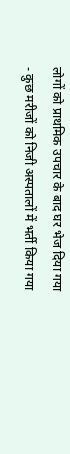लोगों को प्राथमिक उपचार के बाद घर भेज दिया गया
- कुछ मरीजों को निजी अस्पतालों में भर्ती किया गया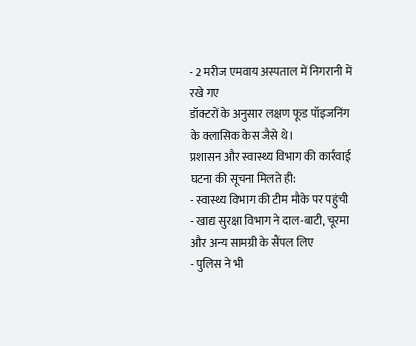- 2 मरीज एमवाय अस्पताल में निगरानी में रखे गए
डॉक्टरों के अनुसार लक्षण फूड पॉइजनिंग के क्लासिक केस जैसे थे।
प्रशासन और स्वास्थ्य विभाग की कार्रवाई
घटना की सूचना मिलते ही:
- स्वास्थ्य विभाग की टीम मौके पर पहुंची
- खाद्य सुरक्षा विभाग ने दाल-बाटी, चूरमा और अन्य सामग्री के सैंपल लिए
- पुलिस ने भी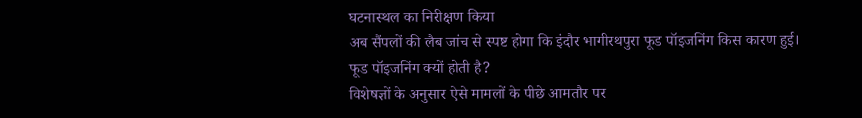घटनास्थल का निरीक्षण किया
अब सैंपलों की लैब जांच से स्पष्ट होगा कि इंदौर भागीरथपुरा फूड पॉइजनिंग किस कारण हुई।
फूड पॉइजनिंग क्यों होती है?
विशेषज्ञों के अनुसार ऐसे मामलों के पीछे आमतौर पर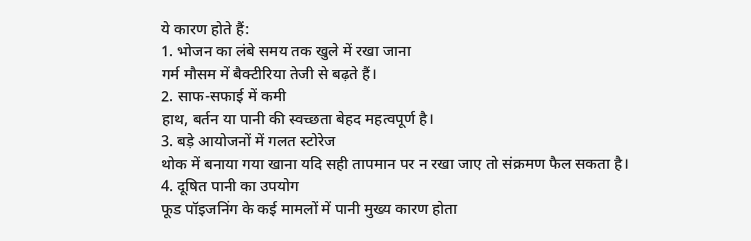ये कारण होते हैं:
1. भोजन का लंबे समय तक खुले में रखा जाना
गर्म मौसम में बैक्टीरिया तेजी से बढ़ते हैं।
2. साफ-सफाई में कमी
हाथ, बर्तन या पानी की स्वच्छता बेहद महत्वपूर्ण है।
3. बड़े आयोजनों में गलत स्टोरेज
थोक में बनाया गया खाना यदि सही तापमान पर न रखा जाए तो संक्रमण फैल सकता है।
4. दूषित पानी का उपयोग
फूड पॉइजनिंग के कई मामलों में पानी मुख्य कारण होता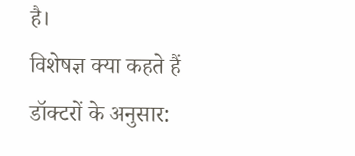है।
विशेषज्ञ क्या कहते हैं
डॉक्टरों के अनुसार: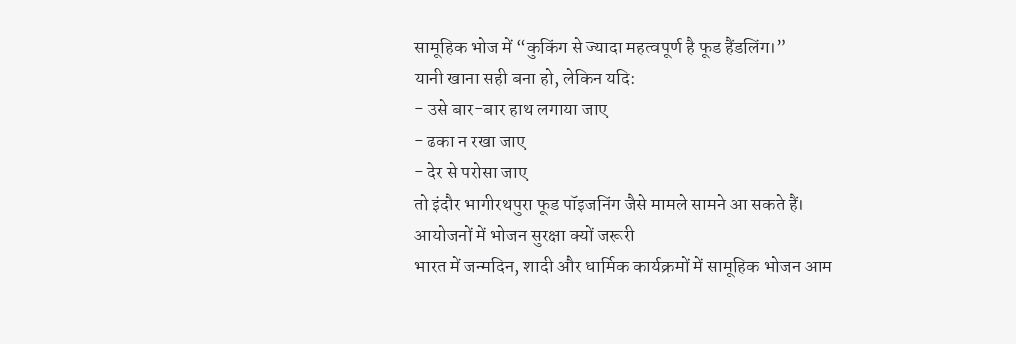सामूहिक भोज में “कुकिंग से ज्यादा महत्वपूर्ण है फूड हैंडलिंग।”
यानी खाना सही बना हो, लेकिन यदि:
- उसे बार-बार हाथ लगाया जाए
- ढका न रखा जाए
- देर से परोसा जाए
तो इंदौर भागीरथपुरा फूड पॉइजनिंग जैसे मामले सामने आ सकते हैं।
आयोजनों में भोजन सुरक्षा क्यों जरूरी
भारत में जन्मदिन, शादी और धार्मिक कार्यक्रमों में सामूहिक भोजन आम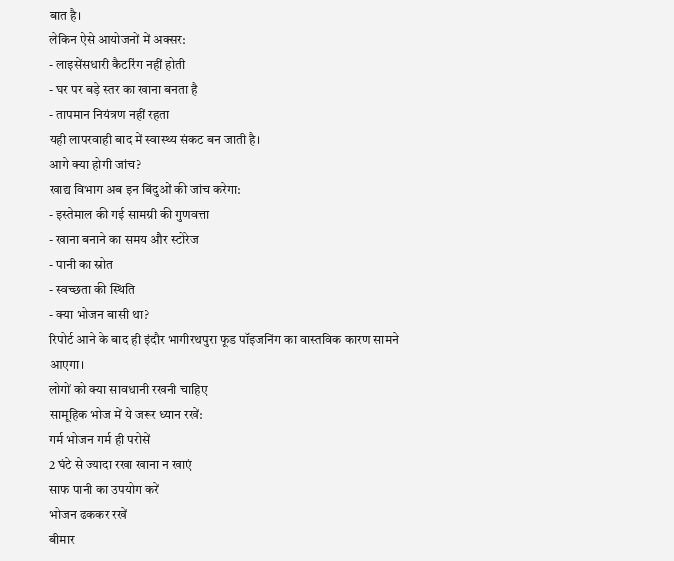बात है।
लेकिन ऐसे आयोजनों में अक्सर:
- लाइसेंसधारी कैटरिंग नहीं होती
- घर पर बड़े स्तर का खाना बनता है
- तापमान नियंत्रण नहीं रहता
यही लापरवाही बाद में स्वास्थ्य संकट बन जाती है।
आगे क्या होगी जांच?
खाद्य विभाग अब इन बिंदुओं की जांच करेगा:
- इस्तेमाल की गई सामग्री की गुणवत्ता
- खाना बनाने का समय और स्टोरेज
- पानी का स्रोत
- स्वच्छता की स्थिति
- क्या भोजन बासी था?
रिपोर्ट आने के बाद ही इंदौर भागीरथपुरा फूड पॉइजनिंग का वास्तविक कारण सामने आएगा।
लोगों को क्या सावधानी रखनी चाहिए
सामूहिक भोज में ये जरूर ध्यान रखें:
गर्म भोजन गर्म ही परोसें
2 घंटे से ज्यादा रखा खाना न खाएं
साफ पानी का उपयोग करें
भोजन ढककर रखें
बीमार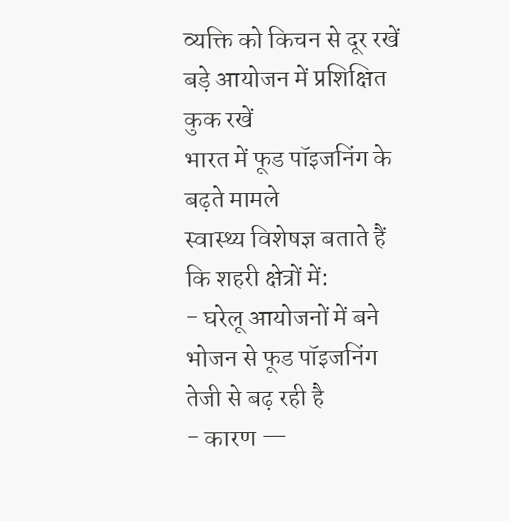व्यक्ति को किचन से दूर रखें
बड़े आयोजन में प्रशिक्षित कुक रखें
भारत में फूड पॉइजनिंग के बढ़ते मामले
स्वास्थ्य विशेषज्ञ बताते हैं कि शहरी क्षेत्रों में:
- घरेलू आयोजनों में बने भोजन से फूड पॉइजनिंग तेजी से बढ़ रही है
- कारण —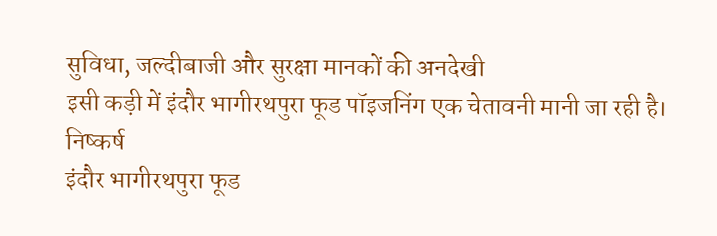सुविधा, जल्दीबाजी और सुरक्षा मानकों की अनदेखी
इसी कड़ी में इंदौर भागीरथपुरा फूड पॉइजनिंग एक चेतावनी मानी जा रही है।
निष्कर्ष
इंदौर भागीरथपुरा फूड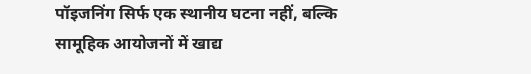पॉइजनिंग सिर्फ एक स्थानीय घटना नहीं, बल्कि सामूहिक आयोजनों में खाद्य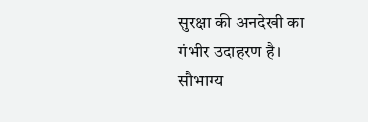सुरक्षा की अनदेखी का गंभीर उदाहरण है।
सौभाग्य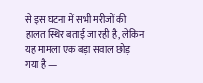से इस घटना में सभी मरीजों की हालत स्थिर बताई जा रही है, लेकिन यह मामला एक बड़ा सवाल छोड़ गया है —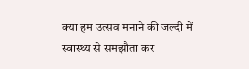क्या हम उत्सव मनाने की जल्दी में स्वास्थ्य से समझौता कर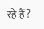रहे हैं?